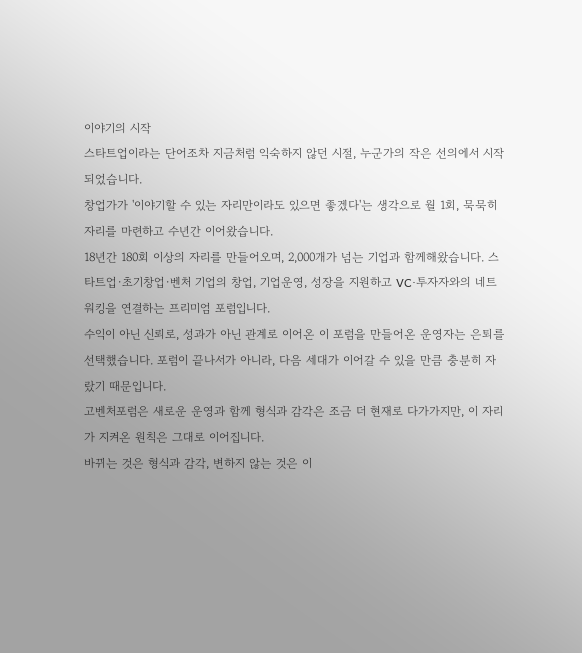이야기의 시작
스타트업이라는 단어조차 지금처럼 익숙하지 않던 시절, 누군가의 작은 선의에서 시작되었습니다.
창업가가 '이야기할 수 있는 자리만이라도 있으면 좋겠다'는 생각으로 월 1회, 묵묵히 자리를 마련하고 수년간 이어왔습니다.
18년간 180회 이상의 자리를 만들어오며, 2,000개가 넘는 기업과 함께해왔습니다. 스타트업·초기창업·벤처 기업의 창업, 기업운영, 성장을 지원하고 VC·투자자와의 네트워킹을 연결하는 프리미엄 포럼입니다.
수익이 아닌 신뢰로, 성과가 아닌 관계로 이어온 이 포럼을 만들어온 운영자는 은퇴를 선택했습니다. 포럼이 끝나서가 아니라, 다음 세대가 이어갈 수 있을 만큼 충분히 자랐기 때문입니다.
고벤처포럼은 새로운 운영과 함께 형식과 감각은 조금 더 현재로 다가가지만, 이 자리가 지켜온 원칙은 그대로 이어집니다.
바뀌는 것은 형식과 감각, 변하지 않는 것은 이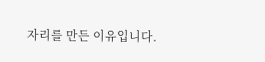자리를 만든 이유입니다.